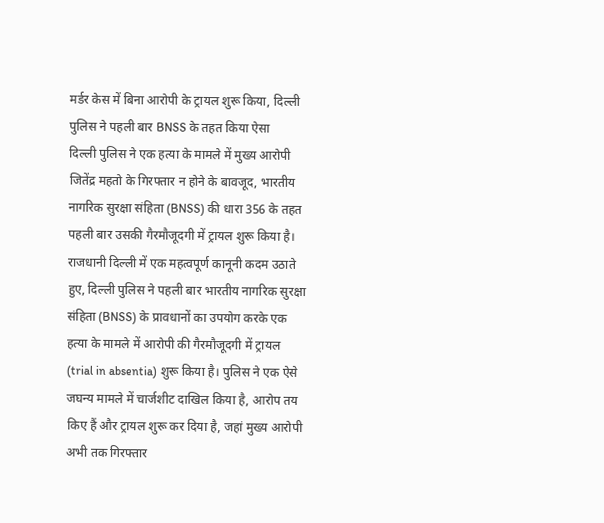मर्डर केस में बिना आरोपी के ट्रायल शुरू किया, दिल्ली पुलिस ने पहली बार BNSS के तहत किया ऐसा
दिल्ली पुलिस ने एक हत्या के मामले में मुख्य आरोपी जितेंद्र महतो के गिरफ्तार न होने के बावजूद, भारतीय नागरिक सुरक्षा संहिता (BNSS) की धारा 356 के तहत पहली बार उसकी गैरमौजूदगी में ट्रायल शुरू किया है।
राजधानी दिल्ली में एक महत्वपूर्ण कानूनी कदम उठाते हुए, दिल्ली पुलिस ने पहली बार भारतीय नागरिक सुरक्षा संहिता (BNSS) के प्रावधानों का उपयोग करके एक हत्या के मामले में आरोपी की गैरमौजूदगी में ट्रायल (trial in absentia) शुरू किया है। पुलिस ने एक ऐसे जघन्य मामले में चार्जशीट दाखिल किया है, आरोप तय किए हैं और ट्रायल शुरू कर दिया है, जहां मुख्य आरोपी अभी तक गिरफ्तार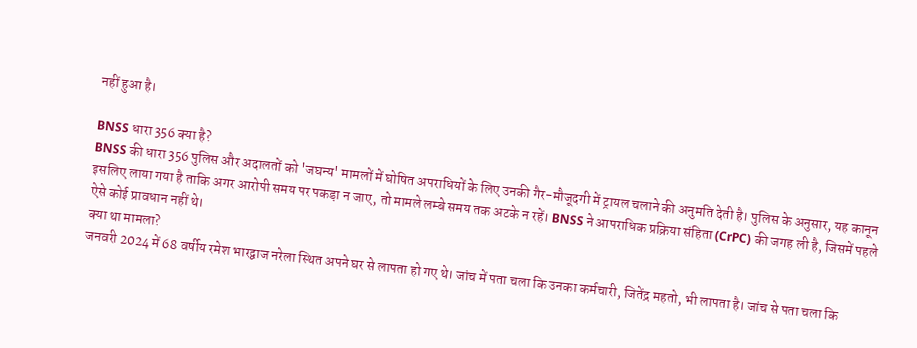नहीं हुआ है।

BNSS धारा 356 क्या है?
BNSS की धारा 356 पुलिस और अदालतों को 'जघन्य' मामलों में घोषित अपराधियों के लिए उनकी गैर-मौजूदगी में ट्रायल चलाने की अनुमति देती है। पुलिस के अनुसार, यह कानून इसलिए लाया गया है ताकि अगर आरोपी समय पर पकड़ा न जाए, तो मामले लम्बे समय तक अटके न रहें। BNSS ने आपराधिक प्रक्रिया संहिता (CrPC) की जगह ली है, जिसमें पहले ऐसे कोई प्रावधान नहीं थे।
क्या था मामला?
जनवरी 2024 में 68 वर्षीय रमेश भारद्वाज नरेला स्थित अपने घर से लापता हो गए थे। जांच में पता चला कि उनका कर्मचारी, जितेंद्र महतो, भी लापता है। जांच से पता चला कि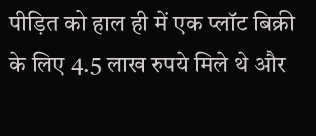पीड़ित को हाल ही में एक प्लॉट बिक्री के लिए 4.5 लाख रुपये मिले थे और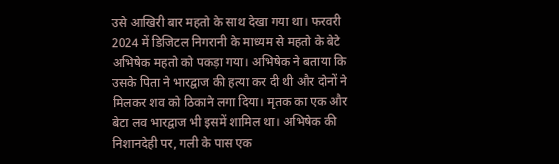उसे आखिरी बार महतो के साथ देखा गया था। फरवरी 2024 में डिजिटल निगरानी के माध्यम से महतो के बेटे अभिषेक महतो को पकड़ा गया। अभिषेक ने बताया कि उसके पिता ने भारद्वाज की हत्या कर दी थी और दोनों ने मिलकर शव को ठिकाने लगा दिया। मृतक का एक और बेटा लव भारद्वाज भी इसमें शामिल था। अभिषेक की निशानदेही पर, गली के पास एक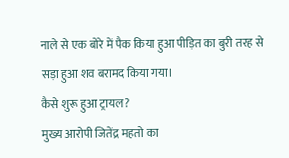नाले से एक बोरे में पैक किया हुआ पीड़ित का बुरी तरह से सड़ा हुआ शव बरामद किया गया।
कैसे शुरू हुआ ट्रायल?
मुख्य आरोपी जितेंद्र महतो का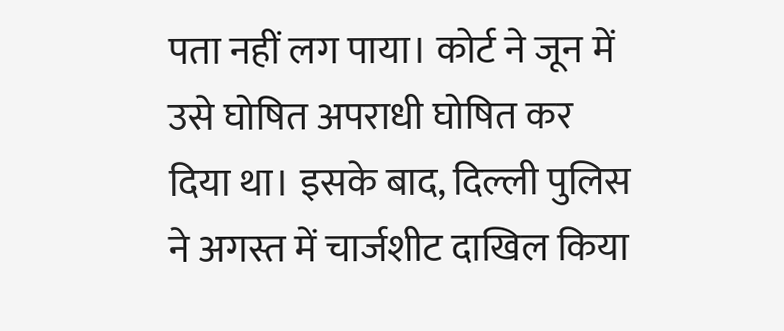पता नहीं लग पाया। कोर्ट ने जून में उसे घोषित अपराधी घोषित कर दिया था। इसके बाद, दिल्ली पुलिस ने अगस्त में चार्जशीट दाखिल किया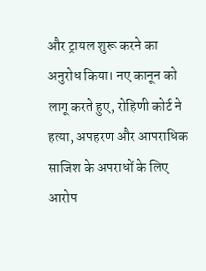और ट्रायल शुरू करने का अनुरोध किया। नए कानून को लागू करते हुए, रोहिणी कोर्ट ने हत्या, अपहरण और आपराधिक साजिश के अपराधों के लिए आरोप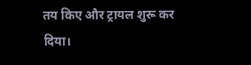तय किए और ट्रायल शुरू कर दिया।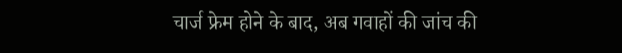चार्ज फ्रेम होने के बाद, अब गवाहों की जांच की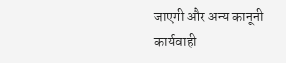जाएगी और अन्य कानूनी कार्यवाही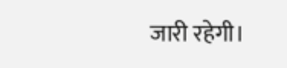जारी रहेगी।